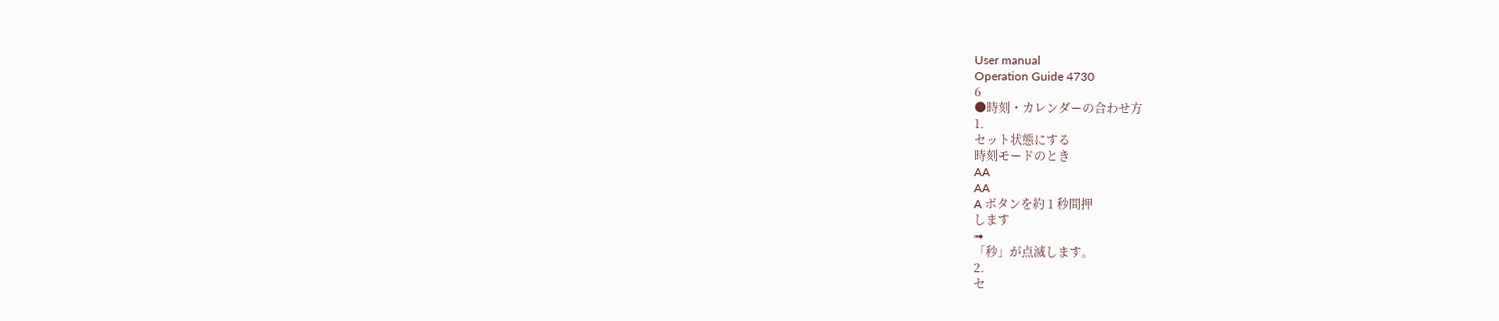User manual
Operation Guide 4730
6
●時刻・カレンダーの合わせ方
1.
セット状態にする
時刻モードのとき
AA
AA
A ボタンを約 1 秒間押
します
➟
「秒」が点滅します。
2.
セ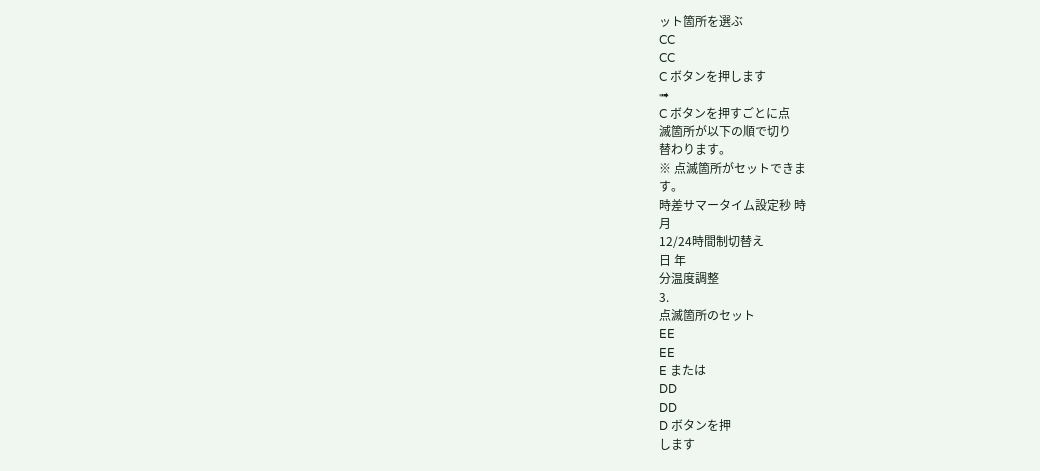ット箇所を選ぶ
CC
CC
C ボタンを押します
➟
C ボタンを押すごとに点
滅箇所が以下の順で切り
替わります。
※ 点滅箇所がセットできま
す。
時差サマータイム設定秒 時
月
12/24時間制切替え
日 年
分温度調整
3.
点滅箇所のセット
EE
EE
E または
DD
DD
D ボタンを押
します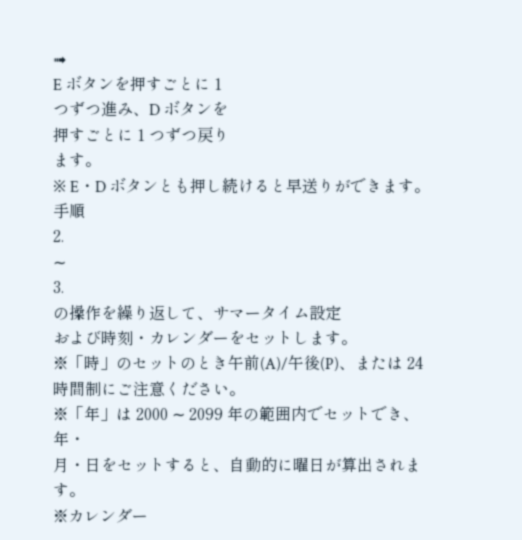➟
E ボタンを押すごとに 1
つずつ進み、D ボタンを
押すごとに 1 つずつ戻り
ます。
※ E・D ボタンとも押し続けると早送りができます。
手順
2.
∼
3.
の操作を繰り返して、サマータイム設定
および時刻・カレンダーをセットします。
※「時」のセットのとき午前(A)/午後(P)、または 24
時間制にご注意ください。
※「年」は 2000 ∼ 2099 年の範囲内でセットでき、年・
月・日をセットすると、自動的に曜日が算出されます。
※カレンダー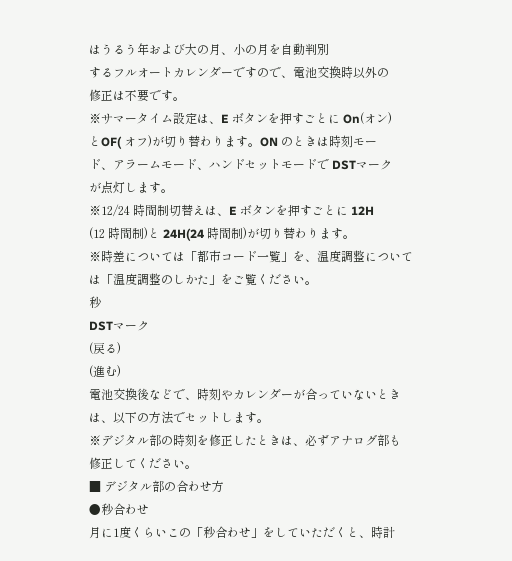はうるう年および大の月、小の月を自動判別
するフルオートカレンダーですので、電池交換時以外の
修正は不要です。
※サマータイム設定は、E ボタンを押すごとに On(オン)
とOF( オフ)が切り替わります。ON のときは時刻モー
ド、アラームモード、ハンドセットモードで DSTマーク
が点灯します。
※12/24 時間制切替えは、E ボタンを押すごとに 12H
(12 時間制)と 24H(24 時間制)が切り替わります。
※時差については「都市コード一覧」を、温度調整について
は「温度調整のしかた」をご覧ください。
秒
DSTマーク
(戻る)
(進む)
電池交換後などで、時刻やカレンダーが合っていないとき
は、以下の方法でセットします。
※デジタル部の時刻を修正したときは、必ずアナログ部も
修正してください。
■ デジタル部の合わせ方
●秒合わせ
月に1度くらいこの「秒合わせ」をしていただくと、時計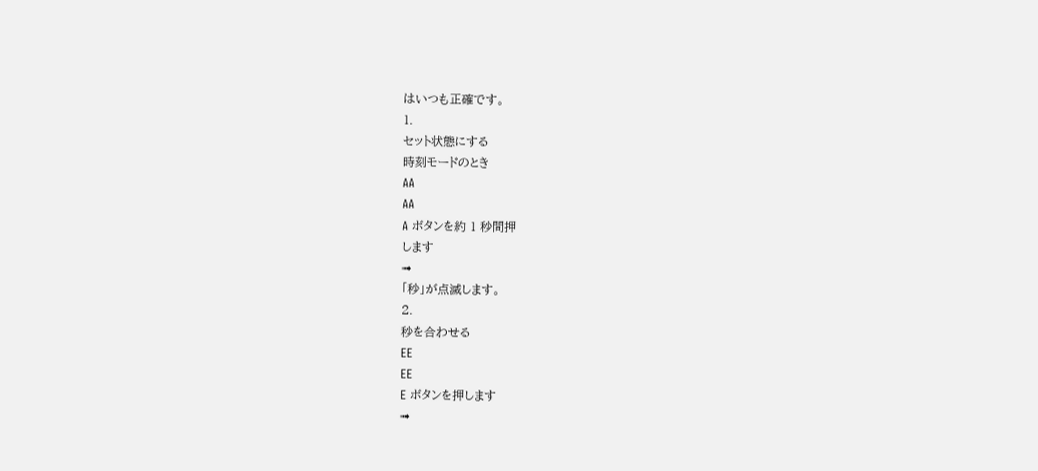はいつも正確です。
1.
セット状態にする
時刻モードのとき
AA
AA
A ボタンを約 1 秒間押
します
➟
「秒」が点滅します。
2.
秒を合わせる
EE
EE
E ボタンを押します
➟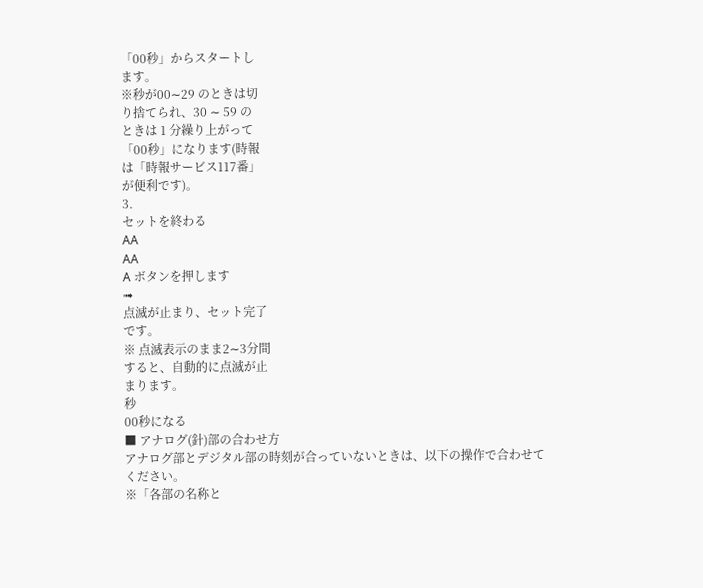「00秒」からスタートし
ます。
※秒が00∼29 のときは切
り捨てられ、30 ∼ 59 の
ときは 1 分繰り上がって
「00秒」になります(時報
は「時報サービス117番」
が便利です)。
3.
セットを終わる
AA
AA
A ボタンを押します
➟
点滅が止まり、セット完了
です。
※ 点滅表示のまま2∼3分間
すると、自動的に点滅が止
まります。
秒
00秒になる
■ アナログ(針)部の合わせ方
アナログ部とデジタル部の時刻が合っていないときは、以下の操作で合わせてください。
※「各部の名称と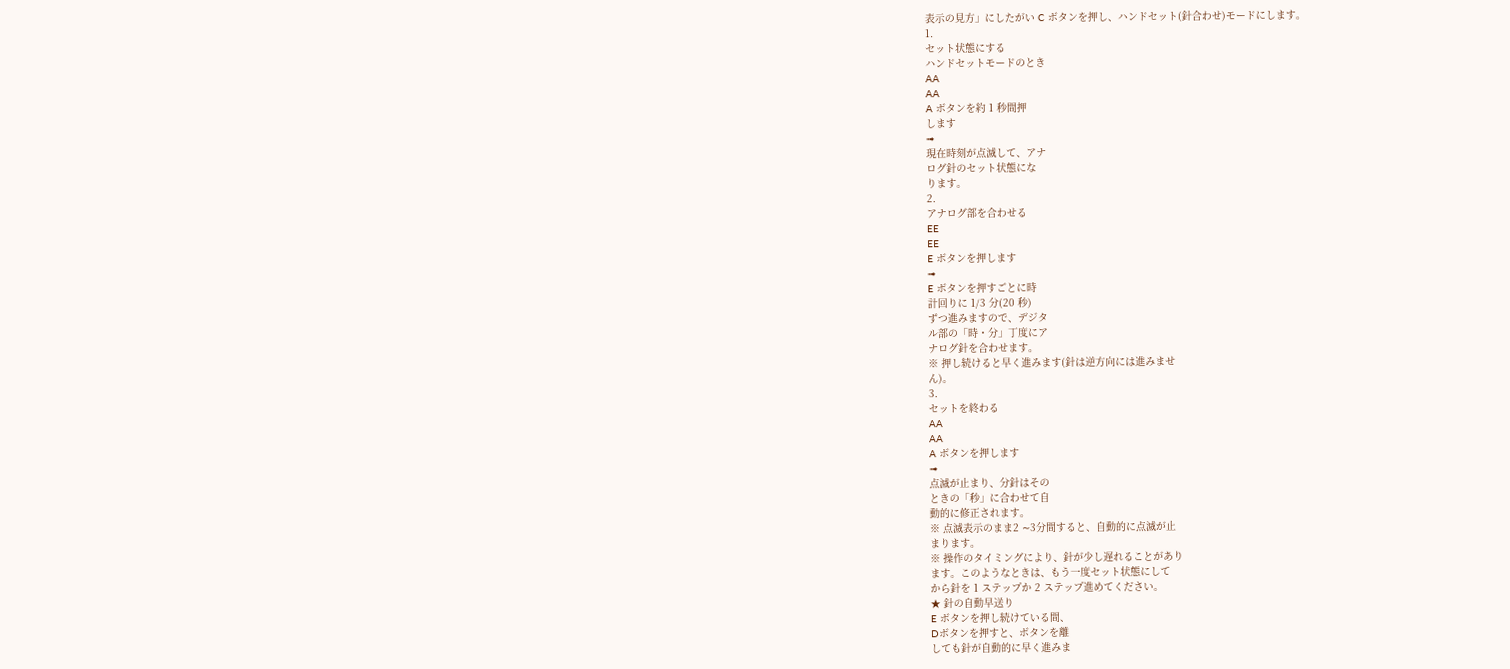表示の見方」にしたがい C ボタンを押し、ハンドセット(針合わせ)モードにします。
1.
セット状態にする
ハンドセットモードのとき
AA
AA
A ボタンを約 1 秒間押
します
➟
現在時刻が点滅して、アナ
ログ針のセット状態にな
ります。
2.
アナログ部を合わせる
EE
EE
E ボタンを押します
➟
E ボタンを押すごとに時
計回りに 1/3 分(20 秒)
ずつ進みますので、デジタ
ル部の「時・分」丁度にア
ナログ針を合わせます。
※ 押し続けると早く進みます(針は逆方向には進みませ
ん)。
3.
セットを終わる
AA
AA
A ボタンを押します
➟
点滅が止まり、分針はその
ときの「秒」に合わせて自
動的に修正されます。
※ 点滅表示のまま2 ∼3分間すると、自動的に点滅が止
まります。
※ 操作のタイミングにより、針が少し遅れることがあり
ます。このようなときは、もう一度セット状態にして
から針を 1 ステップか 2 ステップ進めてください。
★ 針の自動早送り
E ボタンを押し続けている間、
Dボタンを押すと、ボタンを離
しても針が自動的に早く進みま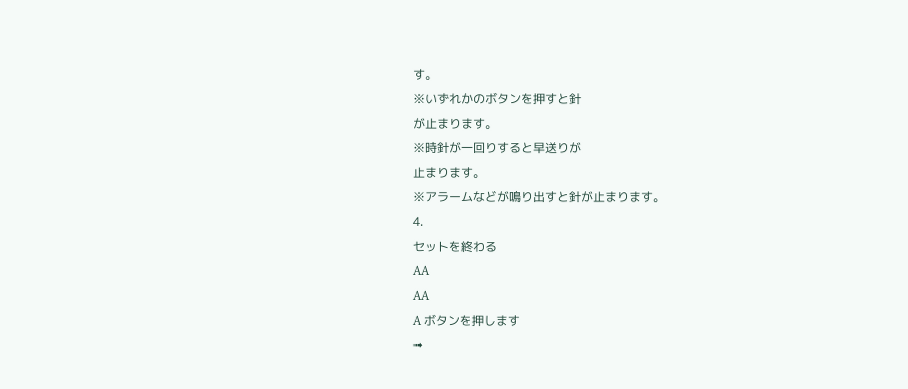す。
※いずれかのボタンを押すと針
が止まります。
※時針が一回りすると早送りが
止まります。
※アラームなどが鳴り出すと針が止まります。
4.
セットを終わる
AA
AA
A ボタンを押します
➟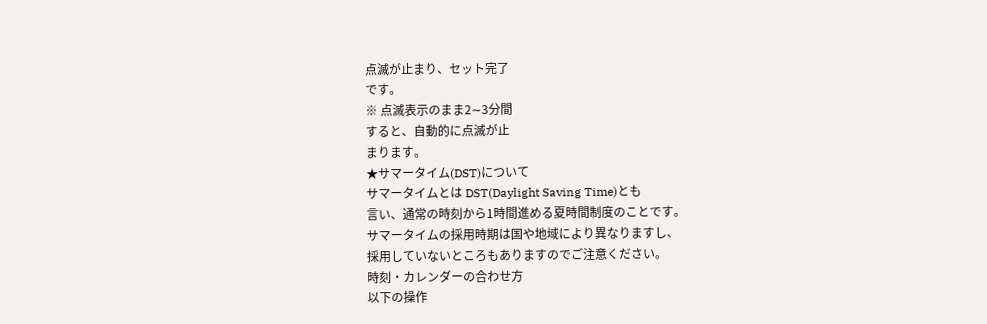点滅が止まり、セット完了
です。
※ 点滅表示のまま2∼3分間
すると、自動的に点滅が止
まります。
★サマータイム(DST)について
サマータイムとは DST(Daylight Saving Time)とも
言い、通常の時刻から1時間進める夏時間制度のことです。
サマータイムの採用時期は国や地域により異なりますし、
採用していないところもありますのでご注意ください。
時刻・カレンダーの合わせ方
以下の操作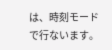は、時刻モードで行ないます。